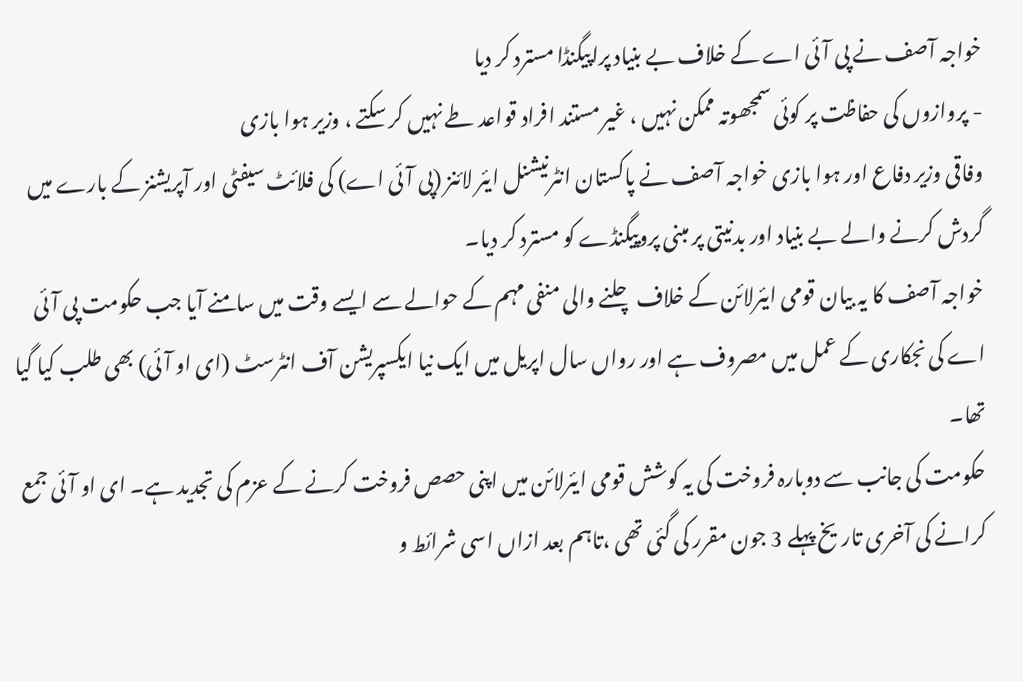خواجہ آصف نے پی آئی اے کے خلاف بے بنیاد پراپیگنڈا مسترد کر دیا
- پروازوں کی حفاظت پر کوئی سمجھوتہ ممکن نہیں ، غیر مستند افراد قواعد طے نہیں کر سکتے ، وزیر ہوا بازی
وفاقی وزیر دفاع اور ہوا بازی خواجہ آصف نے پاکستان انٹرنیشنل ایئر لائنز (پی آئی اے) کی فلائٹ سیفٹی اور آپریشنز کے بارے میں گردش کرنے والے بے بنیاد اور بدنیتی پر مبنی پروپیگنڈے کو مسترد کر دیا۔
خواجہ آصف کا یہ بیان قومی ایئرلائن کے خلاف چلنے والی منفی مہم کے حوالے سے ایسے وقت میں سامنے آیا جب حکومت پی آئی اے کی نجکاری کے عمل میں مصروف ہے اور رواں سال اپریل میں ایک نیا ایکسپریشن آف انٹرسٹ (ای او آئی) بھی طلب کیا گیا تھا۔
حکومت کی جانب سے دوبارہ فروخت کی یہ کوشش قومی ایئرلائن میں اپنی حصص فروخت کرنے کے عزم کی تجدید ہے۔ ای او آئی جمع کرانے کی آخری تاریخ پہلے 3 جون مقرر کی گئی تھی ،تاہم بعد ازاں اسی شرائط و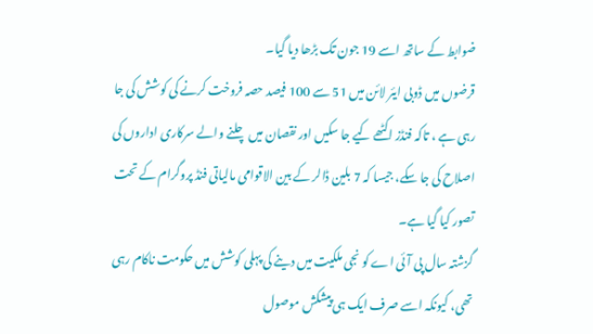ضوابط کے ساتھ اسے 19 جون تک بڑھا دیا گیا۔
قرضوں میں ڈوبی ایئر لائن میں 51 سے 100 فیصد حصہ فروخت کرنے کی کوشش کی جا رہی ہے ، تاکہ فنڈز اکٹھے کیے جا سکیں اور نقصان میں چلنے والے سرکاری اداروں کی اصلاح کی جا سکے، جیسا کہ 7 بلین ڈالر کے بین الاقوامی مالیاتی فنڈ پروگرام کے تحت تصور کیا گیا ہے۔
گزشتہ سال پی آئی اے کو نجی ملکیت میں دینے کی پہلی کوشش میں حکومت ناکام رہی تھی، کیونکہ اسے صرف ایک ہی پیشکش موصول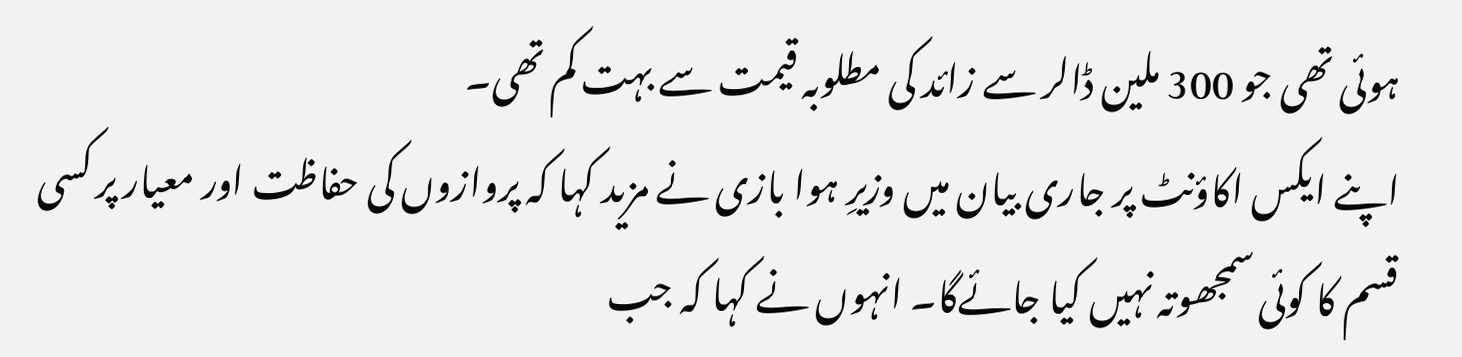ہوئی تھی جو 300 ملین ڈالر سے زائد کی مطلوبہ قیمت سے بہت کم تھی۔
اپنے ایکس اکاؤنٹ پر جاری بیان میں وزیرِ ہوا بازی نے مزید کہا کہ پروازوں کی حفاظت اور معیار پر کسی قسم کا کوئی سمجھوتہ نہیں کیا جائےگا۔ انہوں نے کہا کہ جب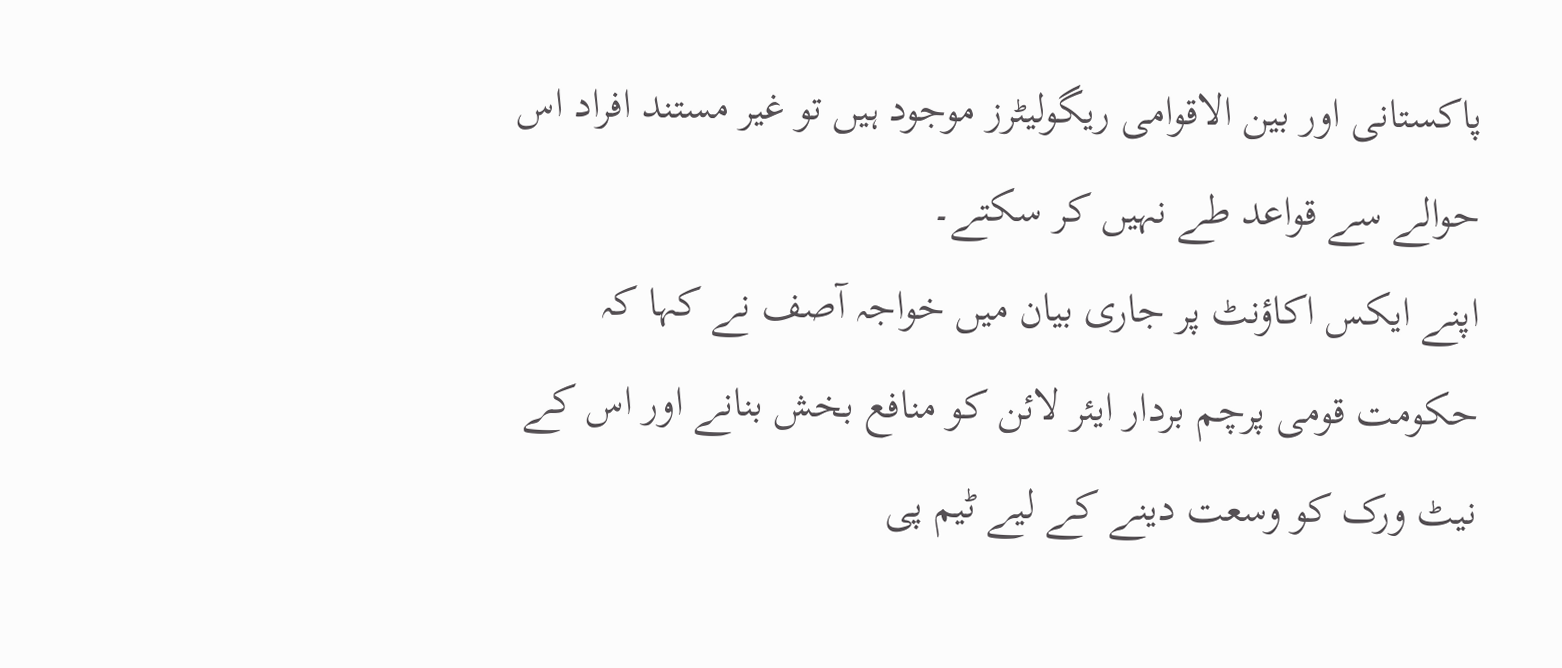پاکستانی اور بین الاقوامی ریگولیٹرز موجود ہیں تو غیر مستند افراد اس حوالے سے قواعد طے نہیں کر سکتے۔
اپنے ایکس اکاؤنٹ پر جاری بیان میں خواجہ آصف نے کہا کہ حکومت قومی پرچم بردار ایئر لائن کو منافع بخش بنانے اور اس کے نیٹ ورک کو وسعت دینے کے لیے ٹیم پی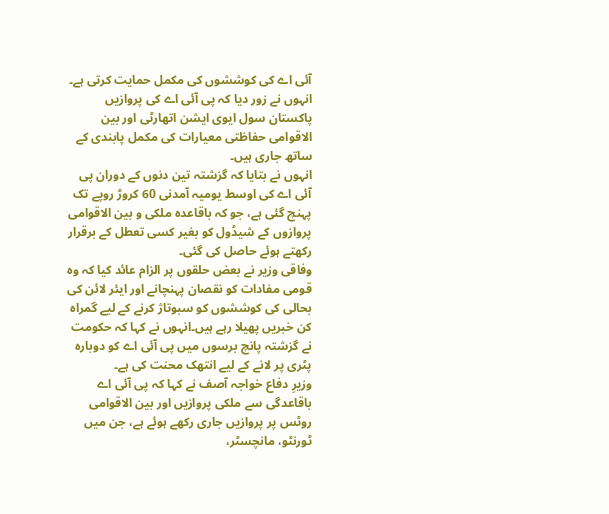آئی اے کی کوششوں کی مکمل حمایت کرتی ہے۔
انہوں نے زور دیا کہ پی آئی اے کی پروازیں پاکستان سول ایوی ایشن اتھارٹی اور بین الاقوامی حفاظتی معیارات کی مکمل پابندی کے ساتھ جاری ہیں۔
انہوں نے بتایا کہ گزشتہ تین دنوں کے دوران پی آئی اے کی اوسط یومیہ آمدنی 60 کروڑ روپے تک پہنچ گئی ہے، جو کہ باقاعدہ ملکی و بین الاقوامی پروازوں کے شیڈول کو بغیر کسی تعطل کے برقرار رکھتے ہوئے حاصل کی گئی۔
وفاقی وزیر نے بعض حلقوں پر الزام عائد کیا کہ وہ قومی مفادات کو نقصان پہنچانے اور ایئر لائن کی بحالی کی کوششوں کو سبوتاژ کرنے کے لیے گمراہ کن خبریں پھیلا رہے ہیں۔انہوں نے کہا کہ حکومت نے گزشتہ پانچ برسوں میں پی آئی اے کو دوبارہ پٹری پر لانے کے لیے انتھک محنت کی ہے۔
وزیرِ دفاع خواجہ آصف نے کہا کہ پی آئی اے باقاعدگی سے ملکی پروازیں اور بین الاقوامی روٹس پر پروازیں جاری رکھے ہوئے ہے، جن میں ٹورنٹو، مانچسٹر،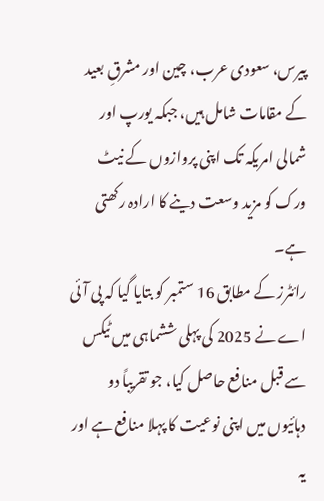پیرس، سعودی عرب، چین اور مشرقِ بعید کے مقامات شامل ہیں، جبکہ یورپ اور شمالی امریکہ تک اپنی پروازوں کے نیٹ ورک کو مزید وسعت دینے کا ارادہ رکھتی ہے۔
رائٹرز کے مطابق 16 ستمبر کو بتایا گیا کہ پی آئی اے نے 2025 کی پہلی ششماہی میں ٹیکس سے قبل منافع حاصل کیا، جو تقریباً دو دہائیوں میں اپنی نوعیت کا پہلا منافع ہے اور یہ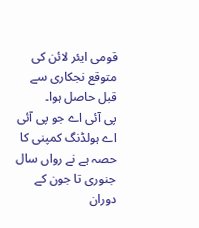قومی ایئر لائن کی متوقع نجکاری سے قبل حاصل ہوا۔
پی آئی اے جو پی آئی اے ہولڈنگ کمپنی کا حصہ ہے نے رواں سال جنوری تا جون کے دوران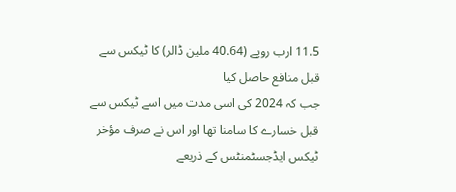11.5 ارب روپے (40.64 ملین ڈالر) کا ٹیکس سے قبل منافع حاصل کیا
جب کہ 2024 کی اسی مدت میں اسے ٹیکس سے قبل خسارے کا سامنا تھا اور اس نے صرف مؤخر ٹیکس ایڈجسٹمنٹس کے ذریعے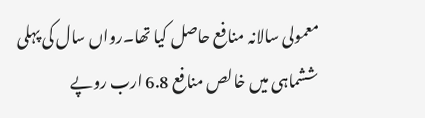معمولی سالانہ منافع حاصل کیا تھا۔رواں سال کی پہلی ششماہی میں خالص منافع 6.8 ارب روپے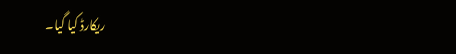ریکارڈ کیا گیا۔